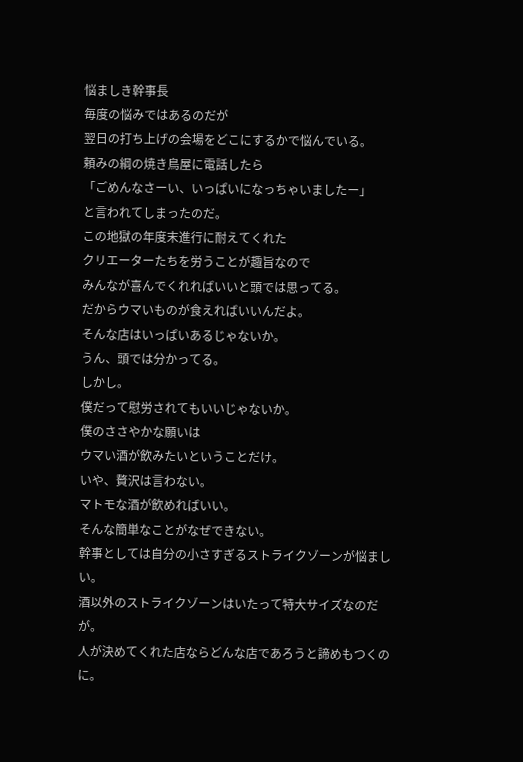悩ましき幹事長
毎度の悩みではあるのだが
翌日の打ち上げの会場をどこにするかで悩んでいる。
頼みの綱の焼き鳥屋に電話したら
「ごめんなさーい、いっぱいになっちゃいましたー」
と言われてしまったのだ。
この地獄の年度末進行に耐えてくれた
クリエーターたちを労うことが趣旨なので
みんなが喜んでくれればいいと頭では思ってる。
だからウマいものが食えればいいんだよ。
そんな店はいっぱいあるじゃないか。
うん、頭では分かってる。
しかし。
僕だって慰労されてもいいじゃないか。
僕のささやかな願いは
ウマい酒が飲みたいということだけ。
いや、贅沢は言わない。
マトモな酒が飲めればいい。
そんな簡単なことがなぜできない。
幹事としては自分の小さすぎるストライクゾーンが悩ましい。
酒以外のストライクゾーンはいたって特大サイズなのだが。
人が決めてくれた店ならどんな店であろうと諦めもつくのに。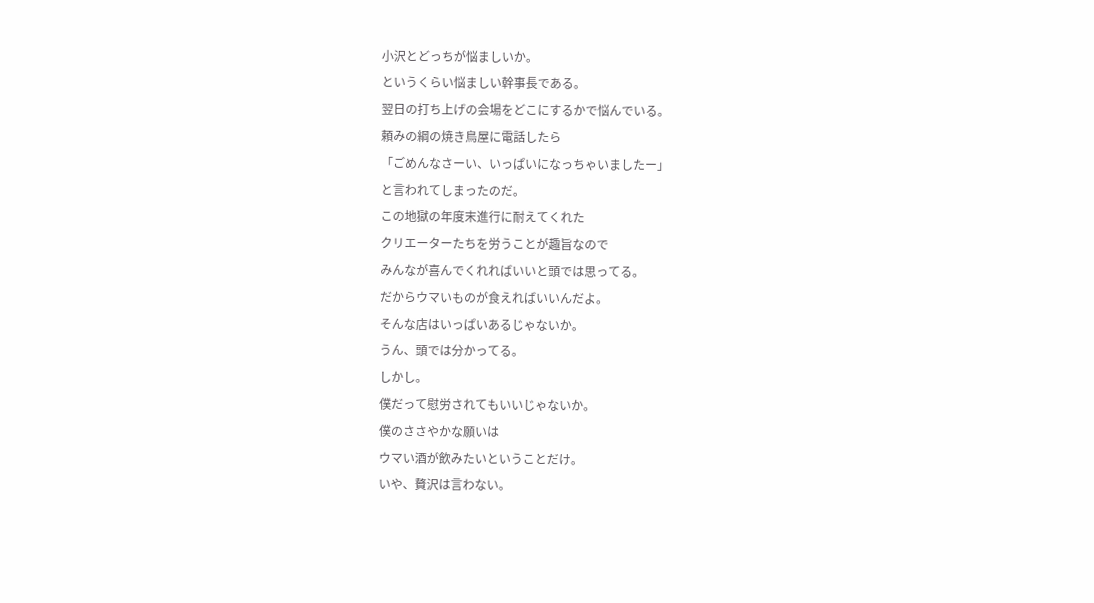小沢とどっちが悩ましいか。
というくらい悩ましい幹事長である。
翌日の打ち上げの会場をどこにするかで悩んでいる。
頼みの綱の焼き鳥屋に電話したら
「ごめんなさーい、いっぱいになっちゃいましたー」
と言われてしまったのだ。
この地獄の年度末進行に耐えてくれた
クリエーターたちを労うことが趣旨なので
みんなが喜んでくれればいいと頭では思ってる。
だからウマいものが食えればいいんだよ。
そんな店はいっぱいあるじゃないか。
うん、頭では分かってる。
しかし。
僕だって慰労されてもいいじゃないか。
僕のささやかな願いは
ウマい酒が飲みたいということだけ。
いや、贅沢は言わない。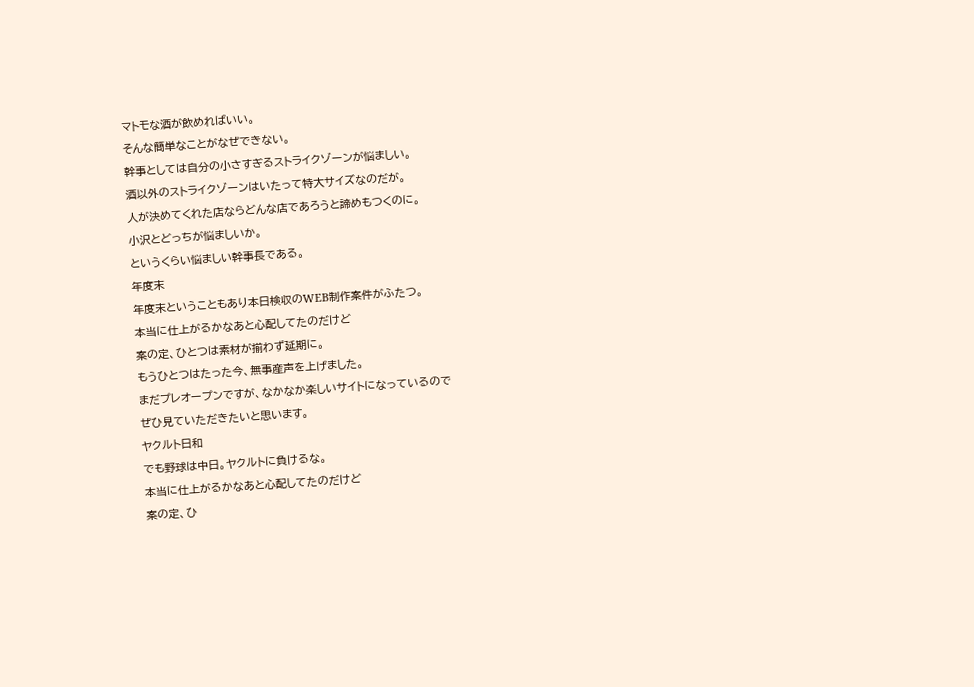マトモな酒が飲めればいい。
そんな簡単なことがなぜできない。
幹事としては自分の小さすぎるストライクゾーンが悩ましい。
酒以外のストライクゾーンはいたって特大サイズなのだが。
人が決めてくれた店ならどんな店であろうと諦めもつくのに。
小沢とどっちが悩ましいか。
というくらい悩ましい幹事長である。
年度末
年度末ということもあり本日検収のWEB制作案件がふたつ。
本当に仕上がるかなあと心配してたのだけど
案の定、ひとつは素材が揃わず延期に。
もうひとつはたった今、無事産声を上げました。
まだプレオープンですが、なかなか楽しいサイトになっているので
ぜひ見ていただきたいと思います。
ヤクルト日和
でも野球は中日。ヤクルトに負けるな。
本当に仕上がるかなあと心配してたのだけど
案の定、ひ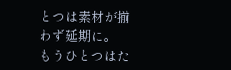とつは素材が揃わず延期に。
もうひとつはた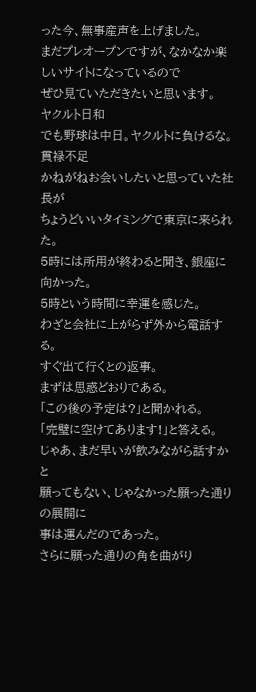った今、無事産声を上げました。
まだプレオープンですが、なかなか楽しいサイトになっているので
ぜひ見ていただきたいと思います。
ヤクルト日和
でも野球は中日。ヤクルトに負けるな。
貫禄不足
かねがねお会いしたいと思っていた社長が
ちょうどいいタイミングで東京に来られた。
5時には所用が終わると聞き、銀座に向かった。
5時という時間に幸運を感じた。
わざと会社に上がらず外から電話する。
すぐ出て行くとの返事。
まずは思惑どおりである。
「この後の予定は?」と聞かれる。
「完璧に空けてあります!」と答える。
じゃあ、まだ早いが飲みながら話すかと
願ってもない、じゃなかった願った通りの展開に
事は運んだのであった。
さらに願った通りの角を曲がり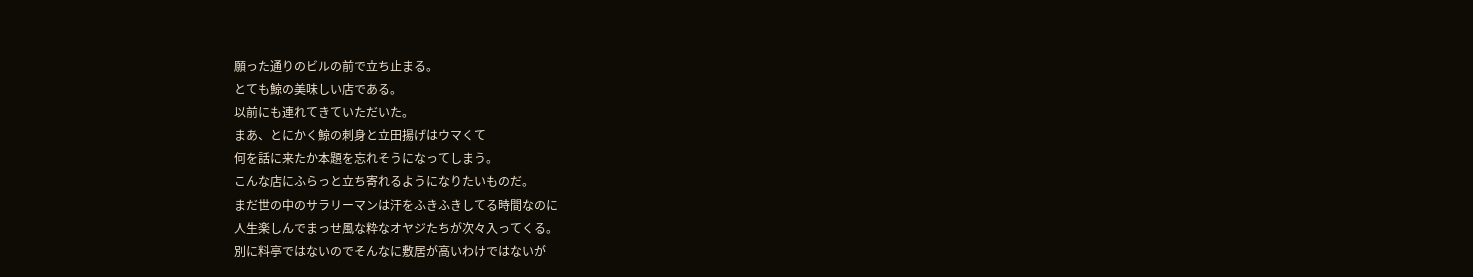願った通りのビルの前で立ち止まる。
とても鯨の美味しい店である。
以前にも連れてきていただいた。
まあ、とにかく鯨の刺身と立田揚げはウマくて
何を話に来たか本題を忘れそうになってしまう。
こんな店にふらっと立ち寄れるようになりたいものだ。
まだ世の中のサラリーマンは汗をふきふきしてる時間なのに
人生楽しんでまっせ風な粋なオヤジたちが次々入ってくる。
別に料亭ではないのでそんなに敷居が高いわけではないが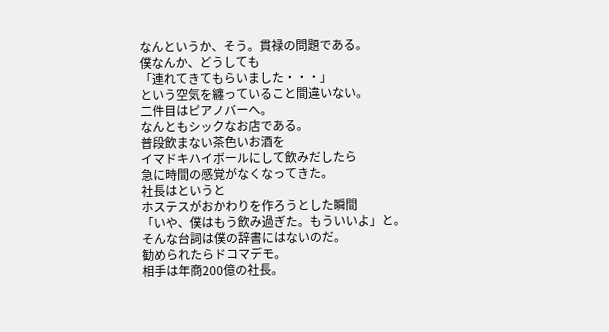なんというか、そう。貫禄の問題である。
僕なんか、どうしても
「連れてきてもらいました・・・」
という空気を纏っていること間違いない。
二件目はピアノバーへ。
なんともシックなお店である。
普段飲まない茶色いお酒を
イマドキハイボールにして飲みだしたら
急に時間の感覚がなくなってきた。
社長はというと
ホステスがおかわりを作ろうとした瞬間
「いや、僕はもう飲み過ぎた。もういいよ」と。
そんな台詞は僕の辞書にはないのだ。
勧められたらドコマデモ。
相手は年商200億の社長。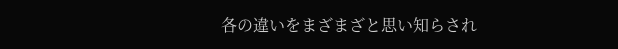各の違いをまざまざと思い知らされ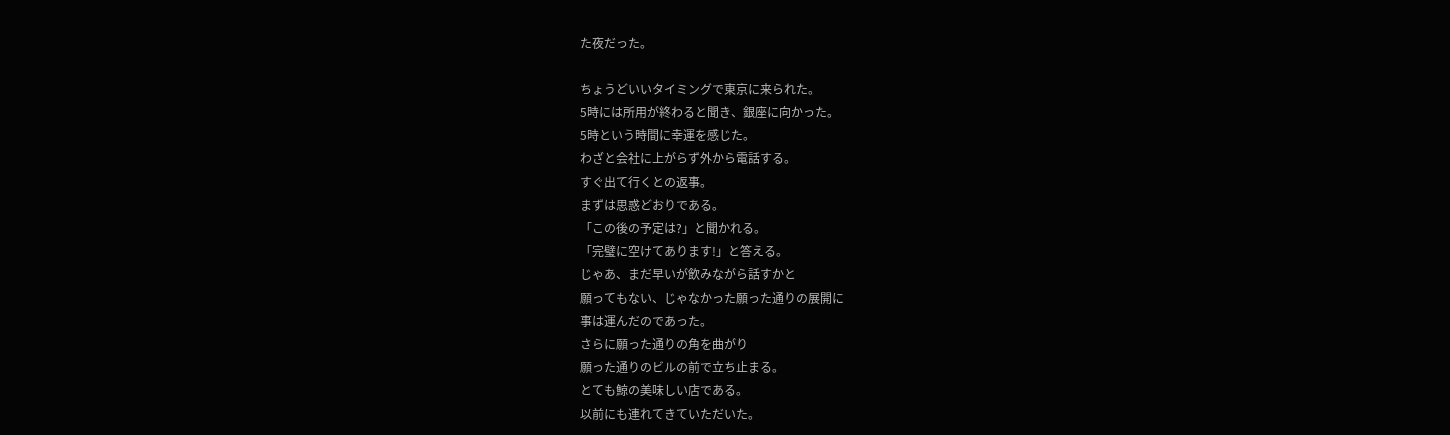た夜だった。

ちょうどいいタイミングで東京に来られた。
5時には所用が終わると聞き、銀座に向かった。
5時という時間に幸運を感じた。
わざと会社に上がらず外から電話する。
すぐ出て行くとの返事。
まずは思惑どおりである。
「この後の予定は?」と聞かれる。
「完璧に空けてあります!」と答える。
じゃあ、まだ早いが飲みながら話すかと
願ってもない、じゃなかった願った通りの展開に
事は運んだのであった。
さらに願った通りの角を曲がり
願った通りのビルの前で立ち止まる。
とても鯨の美味しい店である。
以前にも連れてきていただいた。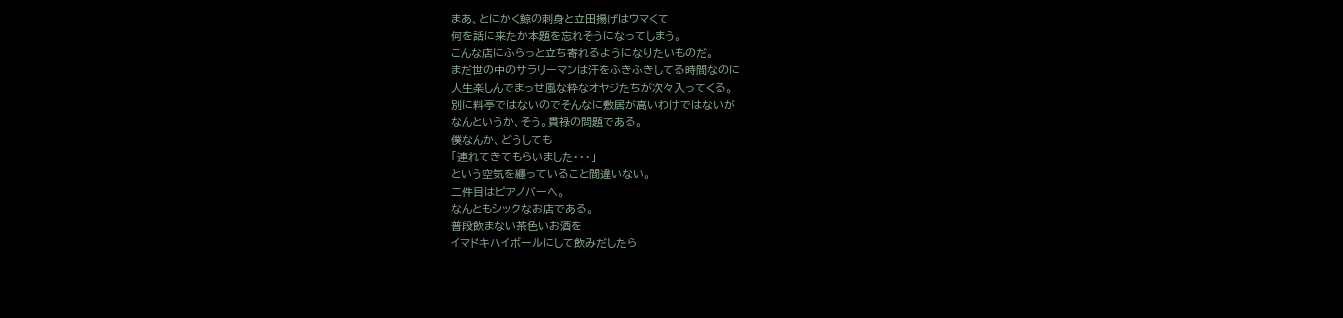まあ、とにかく鯨の刺身と立田揚げはウマくて
何を話に来たか本題を忘れそうになってしまう。
こんな店にふらっと立ち寄れるようになりたいものだ。
まだ世の中のサラリーマンは汗をふきふきしてる時間なのに
人生楽しんでまっせ風な粋なオヤジたちが次々入ってくる。
別に料亭ではないのでそんなに敷居が高いわけではないが
なんというか、そう。貫禄の問題である。
僕なんか、どうしても
「連れてきてもらいました・・・」
という空気を纏っていること間違いない。
二件目はピアノバーへ。
なんともシックなお店である。
普段飲まない茶色いお酒を
イマドキハイボールにして飲みだしたら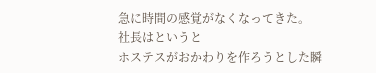急に時間の感覚がなくなってきた。
社長はというと
ホステスがおかわりを作ろうとした瞬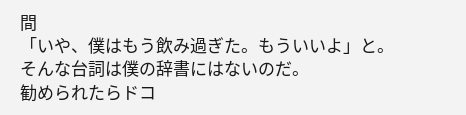間
「いや、僕はもう飲み過ぎた。もういいよ」と。
そんな台詞は僕の辞書にはないのだ。
勧められたらドコ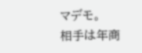マデモ。
相手は年商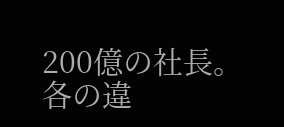200億の社長。
各の違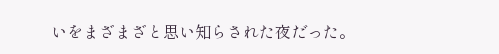いをまざまざと思い知らされた夜だった。